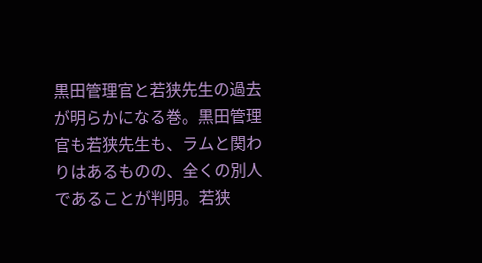黒田管理官と若狭先生の過去が明らかになる巻。黒田管理官も若狭先生も、ラムと関わりはあるものの、全くの別人であることが判明。若狭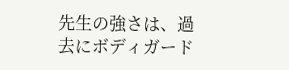先生の強さは、過去にボディガード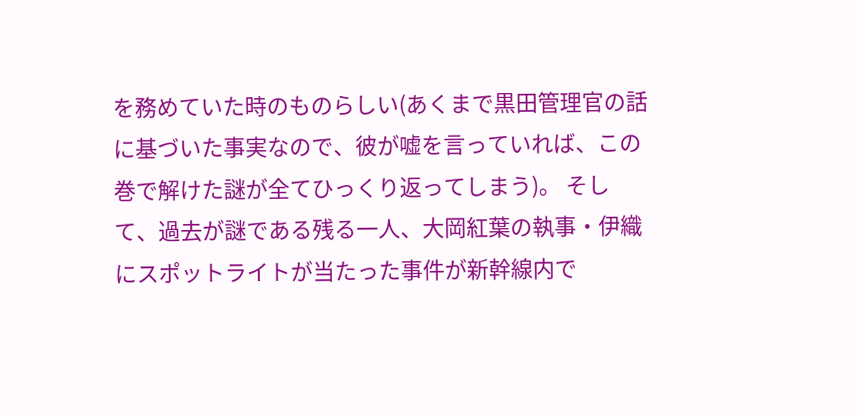を務めていた時のものらしい(あくまで黒田管理官の話に基づいた事実なので、彼が嘘を言っていれば、この巻で解けた謎が全てひっくり返ってしまう)。 そして、過去が謎である残る一人、大岡紅葉の執事・伊織にスポットライトが当たった事件が新幹線内で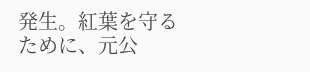発生。紅葉を守るために、元公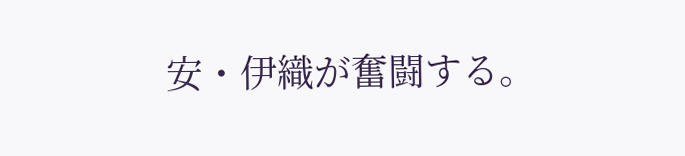安・伊織が奮闘する。